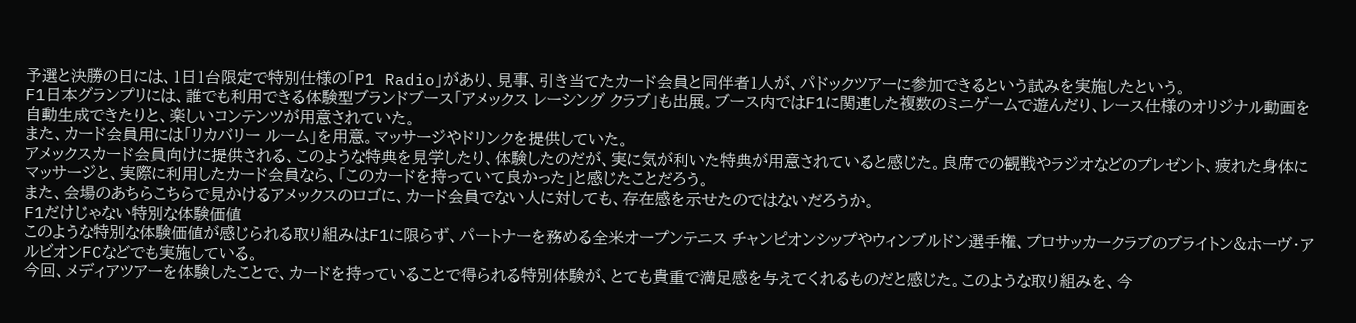予選と決勝の日には、1日1台限定で特別仕様の「P1 Radio」があり、見事、引き当てたカード会員と同伴者1人が、パドックツアーに参加できるという試みを実施したという。
F1日本グランプリには、誰でも利用できる体験型ブランドブース「アメックス レーシング クラブ」も出展。ブース内ではF1に関連した複数のミニゲームで遊んだり、レース仕様のオリジナル動画を自動生成できたりと、楽しいコンテンツが用意されていた。
また、カード会員用には「リカバリー ルーム」を用意。マッサージやドリンクを提供していた。
アメックスカード会員向けに提供される、このような特典を見学したり、体験したのだが、実に気が利いた特典が用意されていると感じた。良席での観戦やラジオなどのプレゼント、疲れた身体にマッサージと、実際に利用したカード会員なら、「このカードを持っていて良かった」と感じたことだろう。
また、会場のあちらこちらで見かけるアメックスのロゴに、カード会員でない人に対しても、存在感を示せたのではないだろうか。
F1だけじゃない特別な体験価値
このような特別な体験価値が感じられる取り組みはF1に限らず、パートナーを務める全米オープンテニス チャンピオンシップやウィンブルドン選手権、プロサッカークラブのブライトン&ホーヴ・アルビオンFCなどでも実施している。
今回、メディアツアーを体験したことで、カードを持っていることで得られる特別体験が、とても貴重で満足感を与えてくれるものだと感じた。このような取り組みを、今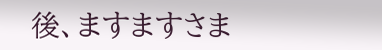後、ますますさま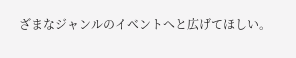ざまなジャンルのイベントへと広げてほしい。